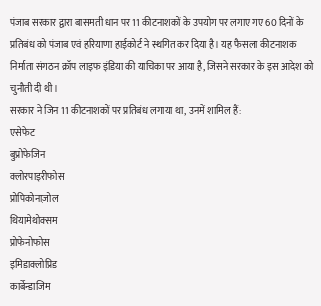पंजाब सरकार द्वारा बासमती धान पर 11 कीटनाशकों के उपयोग पर लगाए गए 60 दिनों के प्रतिबंध को पंजाब एवं हरियाणा हाईकोर्ट ने स्थगित कर दिया है। यह फैसला कीटनाशक निर्माता संगठन क्रॉप लाइफ इंडिया की याचिका पर आया है, जिसने सरकार के इस आदेश को चुनौती दी थी।
सरकार ने जिन 11 कीटनाशकों पर प्रतिबंध लगाया था, उनमें शामिल हैं:
एसेफेट
बुप्रोफेजिन
क्लोरपाइरीफोस
प्रोपिकोनाज़ोल
थियामेथोक्सम
प्रोफेनोफोस
इमिडाक्लोप्रिड
कार्बेन्डाजिम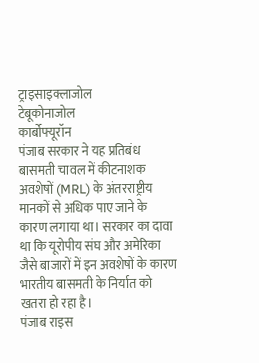ट्राइसाइक्लाजोल
टेबूकोनाजोल
कार्बोफ्यूरॉन
पंजाब सरकार ने यह प्रतिबंध बासमती चावल में कीटनाशक अवशेषों (MRL) के अंतरराष्ट्रीय मानकों से अधिक पाए जाने के कारण लगाया था। सरकार का दावा था कि यूरोपीय संघ और अमेरिका जैसे बाजारों में इन अवशेषों के कारण भारतीय बासमती के निर्यात को खतरा हो रहा है।
पंजाब राइस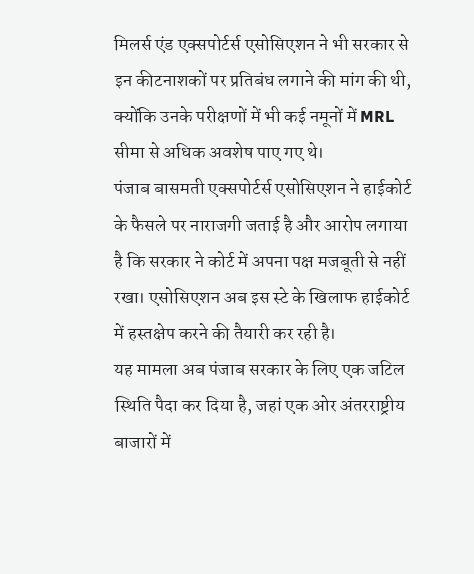मिलर्स एंड एक्सपोर्टर्स एसोसिएशन ने भी सरकार से इन कीटनाशकों पर प्रतिबंध लगाने की मांग की थी, क्योंकि उनके परीक्षणों में भी कई नमूनों में MRL सीमा से अधिक अवशेष पाए गए थे।
पंजाब बासमती एक्सपोर्टर्स एसोसिएशन ने हाईकोर्ट के फैसले पर नाराजगी जताई है और आरोप लगाया है कि सरकार ने कोर्ट में अपना पक्ष मजबूती से नहीं रखा। एसोसिएशन अब इस स्टे के खिलाफ हाईकोर्ट में हस्तक्षेप करने की तैयारी कर रही है।
यह मामला अब पंजाब सरकार के लिए एक जटिल स्थिति पैदा कर दिया है, जहां एक ओर अंतरराष्ट्रीय बाजारों में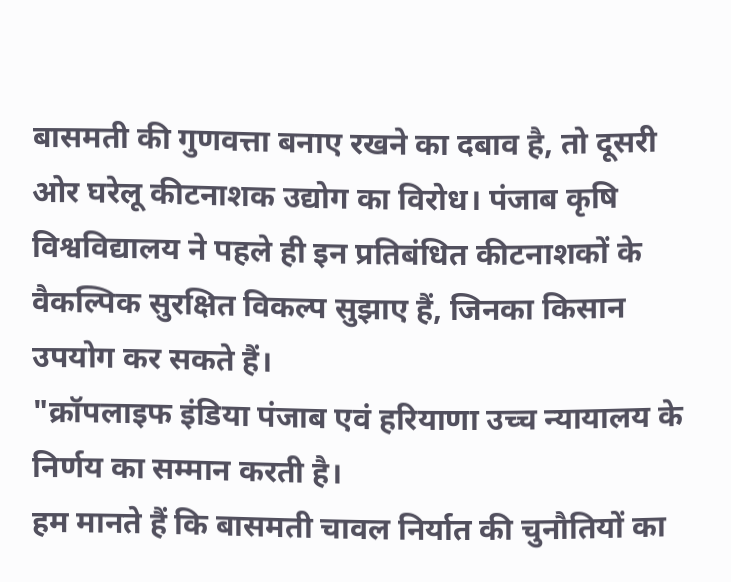बासमती की गुणवत्ता बनाए रखने का दबाव है, तो दूसरी ओर घरेलू कीटनाशक उद्योग का विरोध। पंजाब कृषि विश्वविद्यालय ने पहले ही इन प्रतिबंधित कीटनाशकों के वैकल्पिक सुरक्षित विकल्प सुझाए हैं, जिनका किसान उपयोग कर सकते हैं।
"क्रॉपलाइफ इंडिया पंजाब एवं हरियाणा उच्च न्यायालय के निर्णय का सम्मान करती है।
हम मानते हैं कि बासमती चावल निर्यात की चुनौतियों का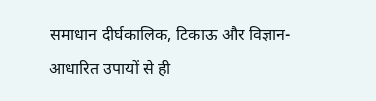समाधान दीर्घकालिक, टिकाऊ और विज्ञान-आधारित उपायों से ही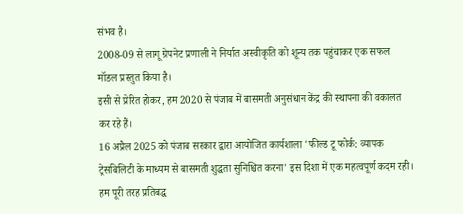संभव है।
2008-09 से लागू ग्रेपनेट प्रणाली ने निर्यात अस्वीकृति को शून्य तक पहुंचाकर एक सफल मॉडल प्रस्तुत किया है।
इसी से प्रेरित होकर, हम 2020 से पंजाब में बासमती अनुसंधान केंद्र की स्थापना की वकालत कर रहे हैं।
16 अप्रैल 2025 को पंजाब सरकार द्वारा आयोजित कार्यशाला 'फील्ड टू फोर्क: व्यापक ट्रेसबिलिटी के माध्यम से बासमती शुद्धता सुनिश्चित करना' इस दिशा में एक महत्वपूर्ण कदम रही।
हम पूरी तरह प्रतिबद्ध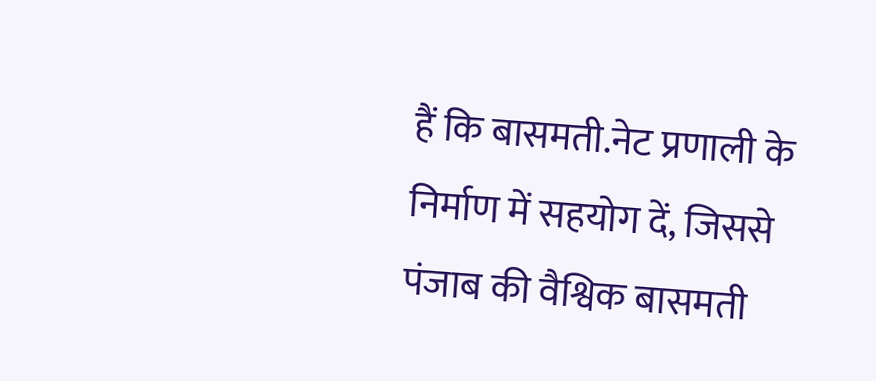हैं कि बासमती.नेट प्रणाली के निर्माण में सहयोग दें, जिससे पंजाब की वैश्विक बासमती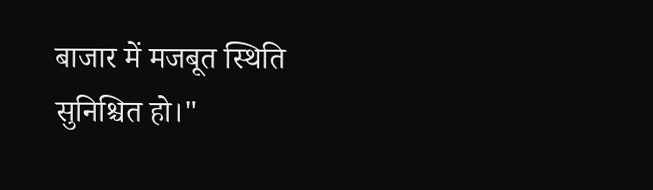बाजार में मजबूत स्थिति सुनिश्चित हो।"